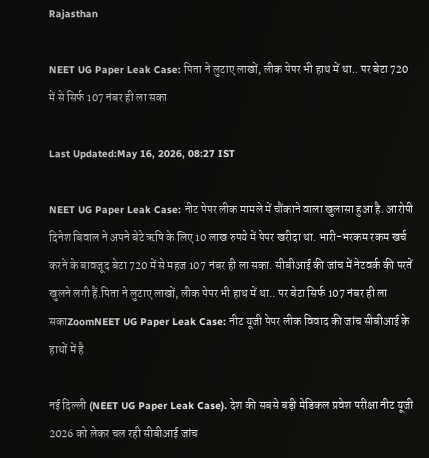Rajasthan

NEET UG Paper Leak Case: पिता ने लुटाए लाखों, लीक पेपर भी हाथ में था.. पर बेटा 720 में से सिर्फ 107 नंबर ही ला सका

Last Updated:May 16, 2026, 08:27 IST

NEET UG Paper Leak Case: नीट पेपर लीक मामले में चौंकाने वाला खुलासा हुआ है. आरोपी दिनेश बिवाल ने अपने बेटे ऋषि के लिए 10 लाख रुपये में पेपर खरीदा था. भारी-भरकम रकम खर्च करने के बावजूद बेटा 720 में से महज 107 नंबर ही ला सका. सीबीआई की जांच में नेटवर्क की परतें खुलने लगी हैं.पिता ने लुटाए लाखों, लीक पेपर भी हाथ में था.. पर बेटा सिर्फ 107 नंबर ही ला सकाZoomNEET UG Paper Leak Case: नीट यूजी पेपर लीक विवाद की जांच सीबीआई के हाथों में है

नई दिल्ली (NEET UG Paper Leak Case). देश की सबसे बड़ी मेडिकल प्रवेश परीक्षा नीट यूजी 2026 को लेकर चल रही सीबीआई जांच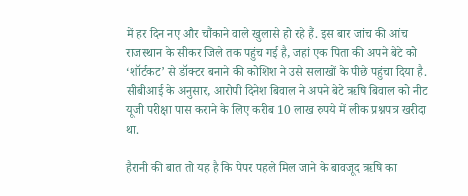में हर दिन नए और चौंकाने वाले खुलासे हो रहे हैं. इस बार जांच की आंच राजस्थान के सीकर जिले तक पहुंच गई है, जहां एक पिता की अपने बेटे को ‘शॉर्टकट’ से डॉक्टर बनाने की कोशिश ने उसे सलाखों के पीछे पहुंचा दिया है. सीबीआई के अनुसार, आरोपी दिनेश बिवाल ने अपने बेटे ऋषि बिवाल को नीट यूजी परीक्षा पास कराने के लिए करीब 10 लाख रुपये में लीक प्रश्नपत्र खरीदा था.

हैरानी की बात तो यह है कि पेपर पहले मिल जाने के बावजूद ऋषि का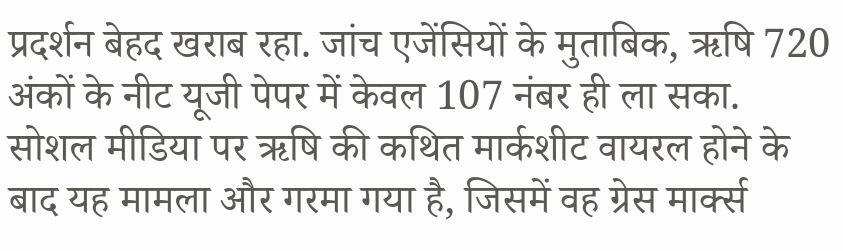प्रदर्शन बेहद खराब रहा. जांच एजेंसियों के मुताबिक, ऋषि 720 अंकों के नीट यूजी पेपर में केवल 107 नंबर ही ला सका. सोशल मीडिया पर ऋषि की कथित मार्कशीट वायरल होने के बाद यह मामला और गरमा गया है, जिसमें वह ग्रेस मार्क्स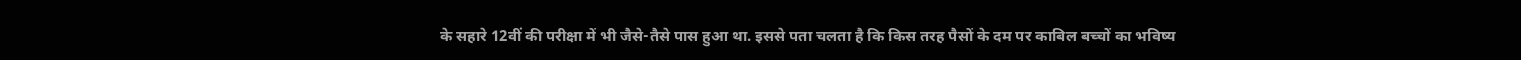के सहारे 12वीं की परीक्षा में भी जैसे-तैसे पास हुआ था. इससे पता चलता है कि किस तरह पैसों के दम पर काबिल बच्चों का भविष्य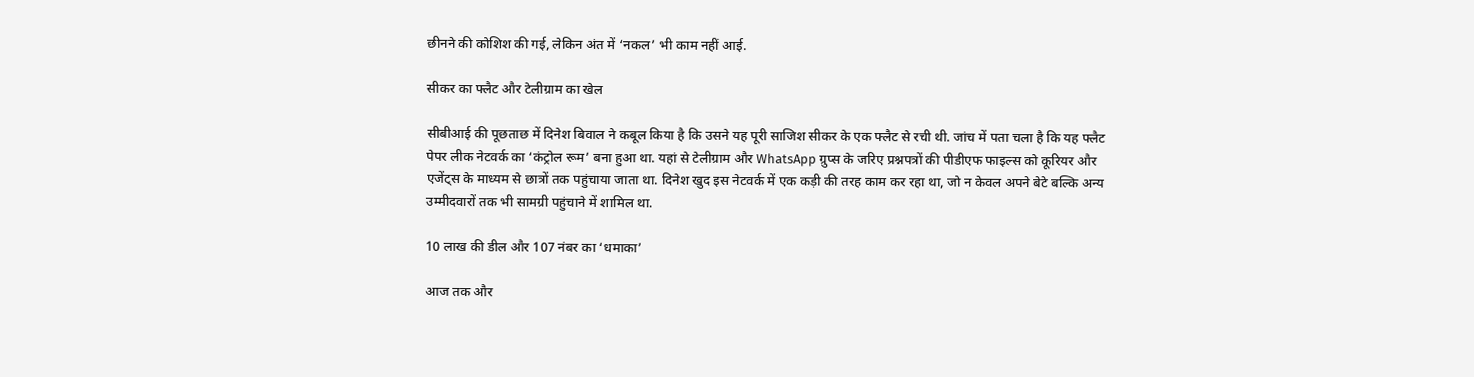छीनने की कोशिश की गई, लेकिन अंत में ‘नकल’ भी काम नहीं आई.

सीकर का फ्लैट और टेलीग्राम का खेल

सीबीआई की पूछताछ में दिनेश बिवाल ने कबूल किया है कि उसने यह पूरी साजिश सीकर के एक फ्लैट से रची थी. जांच में पता चला है कि यह फ्लैट पेपर लीक नेटवर्क का ‘कंट्रोल रूम’ बना हुआ था. यहां से टेलीग्राम और WhatsApp ग्रुप्स के जरिए प्रश्नपत्रों की पीडीएफ फाइल्स को कूरियर और एजेंट्स के माध्यम से छात्रों तक पहुंचाया जाता था. दिनेश खुद इस नेटवर्क में एक कड़ी की तरह काम कर रहा था, जो न केवल अपने बेटे बल्कि अन्य उम्मीदवारों तक भी सामग्री पहुंचाने में शामिल था.

10 लाख की डील और 107 नंबर का ‘धमाका’

आज तक और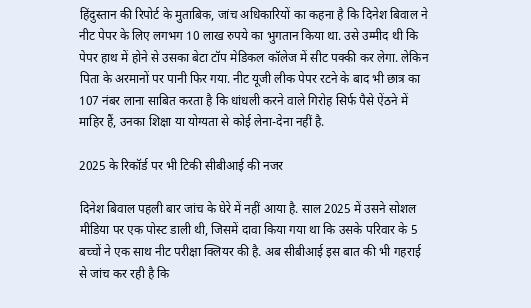हिंदुस्तान की रिपोर्ट के मुताबिक, जांच अधिकारियों का कहना है कि दिनेश बिवाल ने नीट पेपर के लिए लगभग 10 लाख रुपये का भुगतान किया था. उसे उम्मीद थी कि पेपर हाथ में होने से उसका बेटा टॉप मेडिकल कॉलेज में सीट पक्की कर लेगा. लेकिन पिता के अरमानों पर पानी फिर गया. नीट यूजी लीक पेपर रटने के बाद भी छात्र का 107 नंबर लाना साबित करता है कि धांधली करने वाले गिरोह सिर्फ पैसे ऐंठने में माहिर हैं, उनका शिक्षा या योग्यता से कोई लेना-देना नहीं है.

2025 के रिकॉर्ड पर भी टिकी सीबीआई की नजर

दिनेश बिवाल पहली बार जांच के घेरे में नहीं आया है. साल 2025 में उसने सोशल मीडिया पर एक पोस्ट डाली थी, जिसमें दावा किया गया था कि उसके परिवार के 5 बच्चों ने एक साथ नीट परीक्षा क्लियर की है. अब सीबीआई इस बात की भी गहराई से जांच कर रही है कि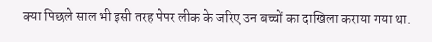क्या पिछले साल भी इसी तरह पेपर लीक के जरिए उन बच्चों का दाखिला कराया गया था.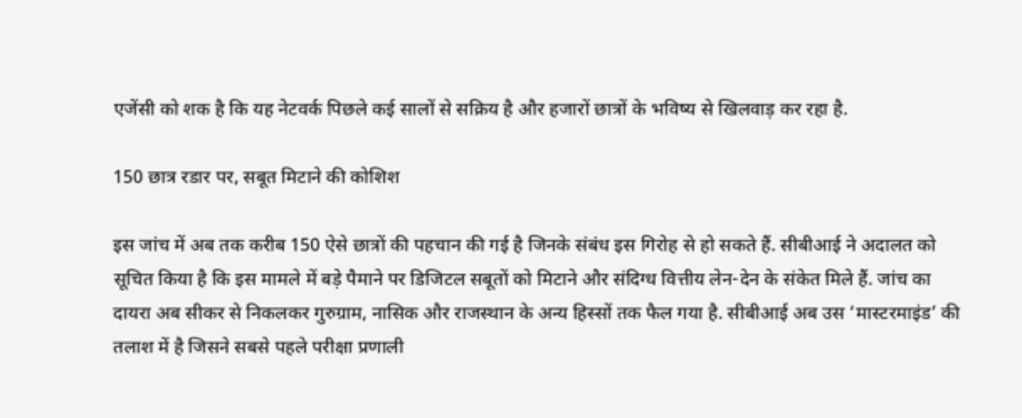एजेंसी को शक है कि यह नेटवर्क पिछले कई सालों से सक्रिय है और हजारों छात्रों के भविष्य से खिलवाड़ कर रहा है.

150 छात्र रडार पर, सबूत मिटाने की कोशिश

इस जांच में अब तक करीब 150 ऐसे छात्रों की पहचान की गई है जिनके संबंध इस गिरोह से हो सकते हैं. सीबीआई ने अदालत को सूचित किया है कि इस मामले में बड़े पैमाने पर डिजिटल सबूतों को मिटाने और संदिग्ध वित्तीय लेन-देन के संकेत मिले हैं. जांच का दायरा अब सीकर से निकलकर गुरुग्राम, नासिक और राजस्थान के अन्य हिस्सों तक फैल गया है. सीबीआई अब उस ‘मास्टरमाइंड’ की तलाश में है जिसने सबसे पहले परीक्षा प्रणाली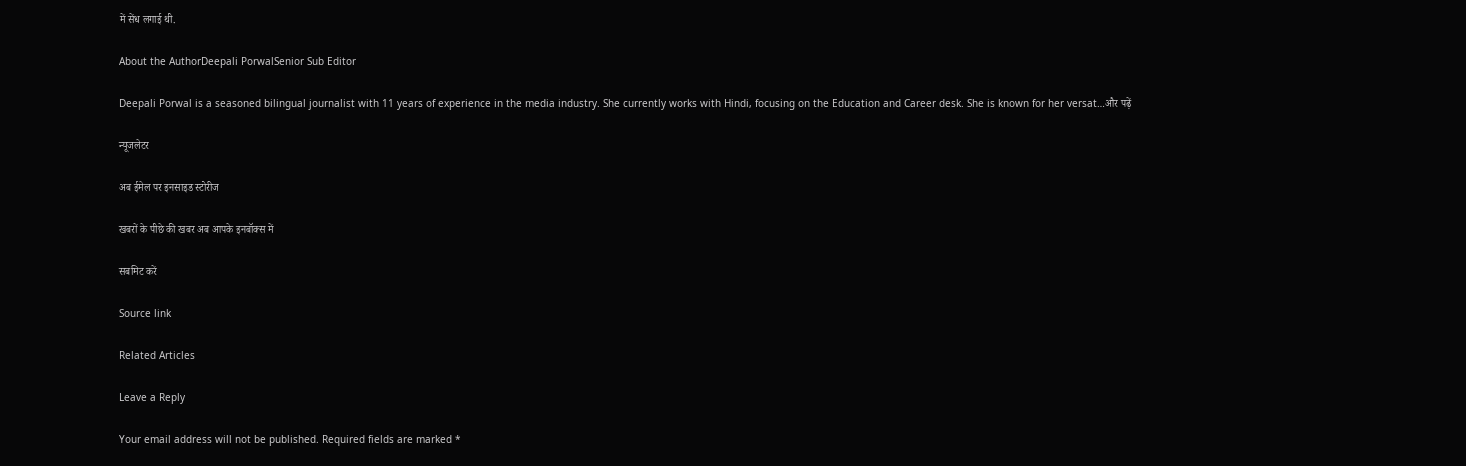में सेंध लगाई थी.

About the AuthorDeepali PorwalSenior Sub Editor

Deepali Porwal is a seasoned bilingual journalist with 11 years of experience in the media industry. She currently works with Hindi, focusing on the Education and Career desk. She is known for her versat…और पढ़ें

न्यूजलेटर

अब ईमेल पर इनसाइड स्‍टोर‍ीज

खबरों के पीछे की खबर अब आपके इनबॉक्‍स में

सबमिट करें

Source link

Related Articles

Leave a Reply

Your email address will not be published. Required fields are marked *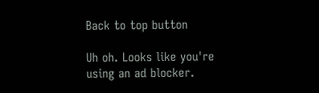Back to top button

Uh oh. Looks like you're using an ad blocker.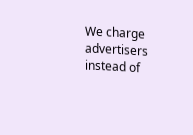We charge advertisers instead of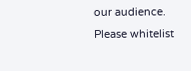our audience. Please whitelist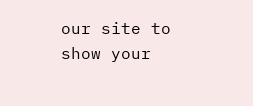our site to show your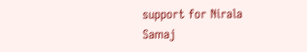support for Nirala Samaj